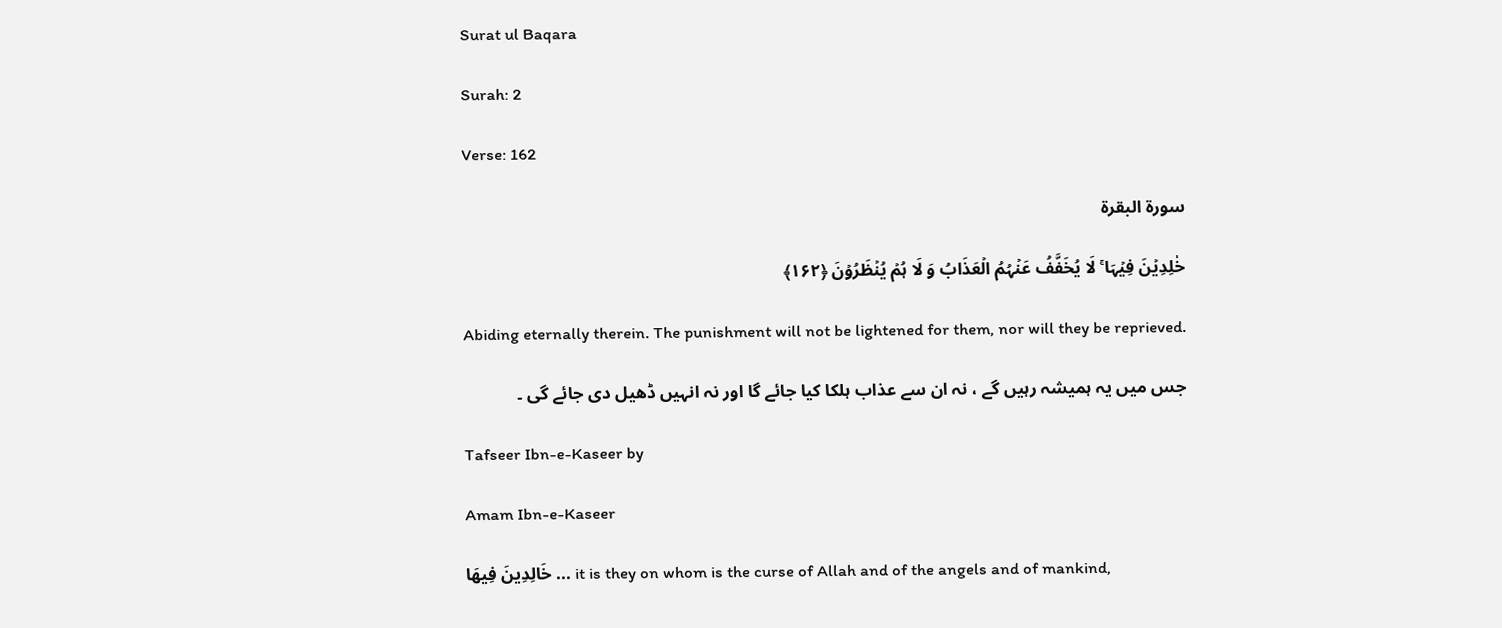Surat ul Baqara

Surah: 2

Verse: 162

سورة البقرة

خٰلِدِیۡنَ فِیۡہَا ۚ لَا یُخَفَّفُ عَنۡہُمُ الۡعَذَابُ وَ لَا ہُمۡ یُنۡظَرُوۡنَ ﴿۱۶۲﴾

Abiding eternally therein. The punishment will not be lightened for them, nor will they be reprieved.

جس میں یہ ہمیشہ رہیں گے ، نہ ان سے عذاب ہلکا کیا جائے گا اور نہ انہیں ڈھیل دی جائے گی ۔

Tafseer Ibn-e-Kaseer by

Amam Ibn-e-Kaseer

خَالِدِينَ فِيهَا ... it is they on whom is the curse of Allah and of the angels and of mankind,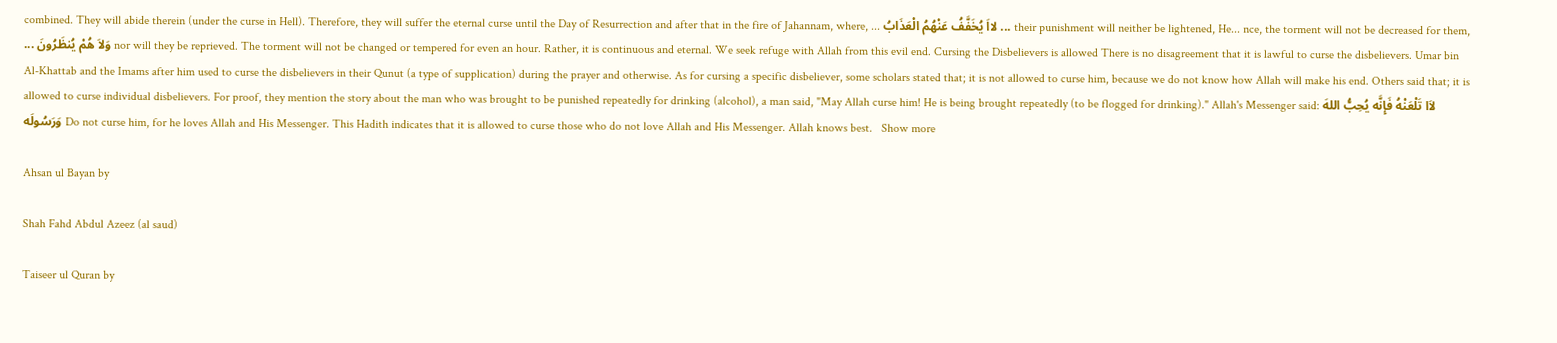combined. They will abide therein (under the curse in Hell). Therefore, they will suffer the eternal curse until the Day of Resurrection and after that in the fire of Jahannam, where, ... لااَ يُخَفَّفُ عَنْهُمُ الْعَذَابُ ... their punishment will neither be lightened, He... nce, the torment will not be decreased for them, ... وَلاَ هُمْ يُنظَرُونَ nor will they be reprieved. The torment will not be changed or tempered for even an hour. Rather, it is continuous and eternal. We seek refuge with Allah from this evil end. Cursing the Disbelievers is allowed There is no disagreement that it is lawful to curse the disbelievers. Umar bin Al-Khattab and the Imams after him used to curse the disbelievers in their Qunut (a type of supplication) during the prayer and otherwise. As for cursing a specific disbeliever, some scholars stated that; it is not allowed to curse him, because we do not know how Allah will make his end. Others said that; it is allowed to curse individual disbelievers. For proof, they mention the story about the man who was brought to be punished repeatedly for drinking (alcohol), a man said, "May Allah curse him! He is being brought repeatedly (to be flogged for drinking)." Allah's Messenger said: لاَا تَلْعَنْهُ فَإِنَّه يُحِبُّ اللهَ وَرَسُولَه Do not curse him, for he loves Allah and His Messenger. This Hadith indicates that it is allowed to curse those who do not love Allah and His Messenger. Allah knows best.   Show more

Ahsan ul Bayan by

Shah Fahd Abdul Azeez (al saud)

Taiseer ul Quran by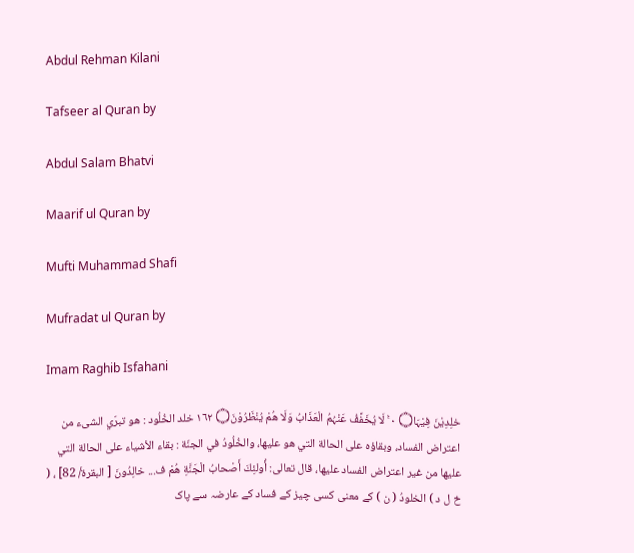Abdul Rehman Kilani

Tafseer al Quran by

Abdul Salam Bhatvi

Maarif ul Quran by

Mufti Muhammad Shafi

Mufradat ul Quran by

Imam Raghib Isfahani

خلِدِيْنَ فِيْہَا۝ ٠ ۚ لَا يُخَفَّفُ عَنْہُمُ الْعَذَابُ وَلَا ھُمْ يُنْظَرُوْنَ۝ ١٦٢ خلد الخُلُود : هو تبرّي الشیء من اعتراض الفساد، وبقاؤه علی الحالة التي هو عليها، والخُلُودُ في الجنّة : بقاء الأشياء علی الحالة التي عليها من غير اعتراض الفساد عليها، قال تعالی: أُولئِكَ أَصْحابُ الْجَنَّةِ هُمْ ف... خالِدُونَ [ البقرة/ 82] ، ( خ ل د ) الخلودُ ( ن ) کے معنی کسی چیز کے فساد کے عارضہ سے پاک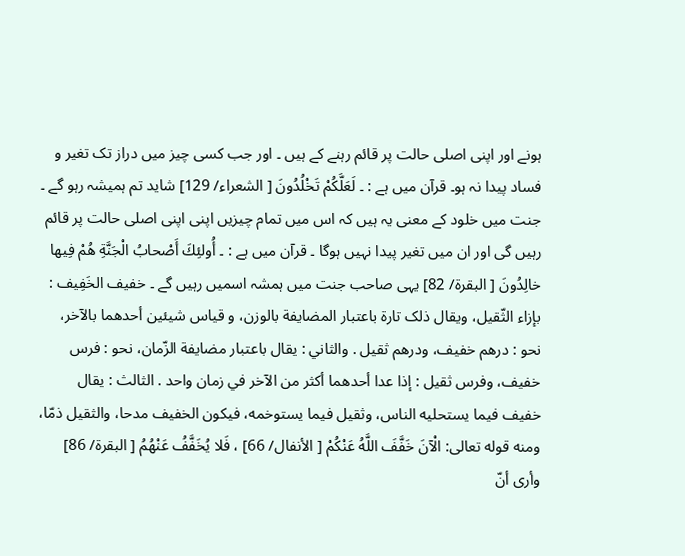ہونے اور اپنی اصلی حالت پر قائم رہنے کے ہیں ۔ اور جب کسی چیز میں دراز تک تغیر و فساد پیدا نہ ہو۔ قرآن میں ہے : ۔ لَعَلَّكُمْ تَخْلُدُونَ [ الشعراء/ 129] شاید تم ہمیشہ رہو گے ۔ جنت میں خلود کے معنی یہ ہیں کہ اس میں تمام چیزیں اپنی اپنی اصلی حالت پر قائم رہیں گی اور ان میں تغیر پیدا نہیں ہوگا ۔ قرآن میں ہے : ۔ أُولئِكَ أَصْحابُ الْجَنَّةِ هُمْ فِيها خالِدُونَ [ البقرة/ 82] یہی صاحب جنت میں ہمشہ اسمیں رہیں گے ۔ خفیف الخَفِيف : بإزاء الثّقيل، ويقال ذلک تارة باعتبار المضایفة بالوزن، و قیاس شيئين أحدهما بالآخر، نحو : درهم خفیف، ودرهم ثقیل . والثاني : يقال باعتبار مضایفة الزّمان، نحو : فرس خفیف، وفرس ثقیل : إذا عدا أحدهما أكثر من الآخر في زمان واحد . الثالث : يقال خفیف فيما يستحليه الناس، وثقیل فيما يستوخمه، فيكون الخفیف مدحا، والثقیل ذمّا، ومنه قوله تعالی: الْآنَ خَفَّفَ اللَّهُ عَنْكُمْ [ الأنفال/ 66] ، فَلا يُخَفَّفُ عَنْهُمُ [ البقرة/ 86] وأرى أنّ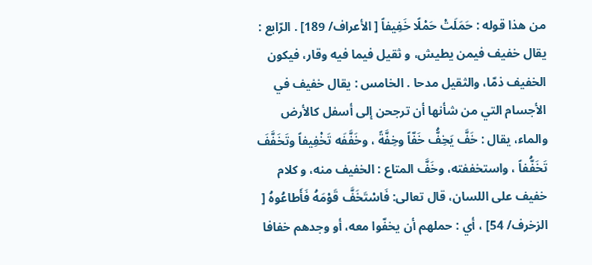من هذا قوله : حَمَلَتْ حَمْلًا خَفِيفاً [ الأعراف/ 189] . الرّابع : يقال خفیف فيمن يطيش، و ثقیل فيما فيه وقار، فيكون الخفیف ذمّا، والثقیل مدحا . الخامس : يقال خفیف في الأجسام التي من شأنها أن ترجحن إلى أسفل کالأرض والماء، يقال : خَفَّ يَخِفُّ خَفّاً وخِفَّةً ، وخَفَّفَه تَخْفِيفاً وتَخَفَّفَ تَخَفُّفاً ، واستخففته، وخَفَّ المتاع : الخفیف منه، و کلام خفیف علی اللسان، قال تعالی: فَاسْتَخَفَّ قَوْمَهُ فَأَطاعُوهُ [ الزخرف/ 54] ، أي : حملهم أن يخفّوا معه، أو وجدهم خفافا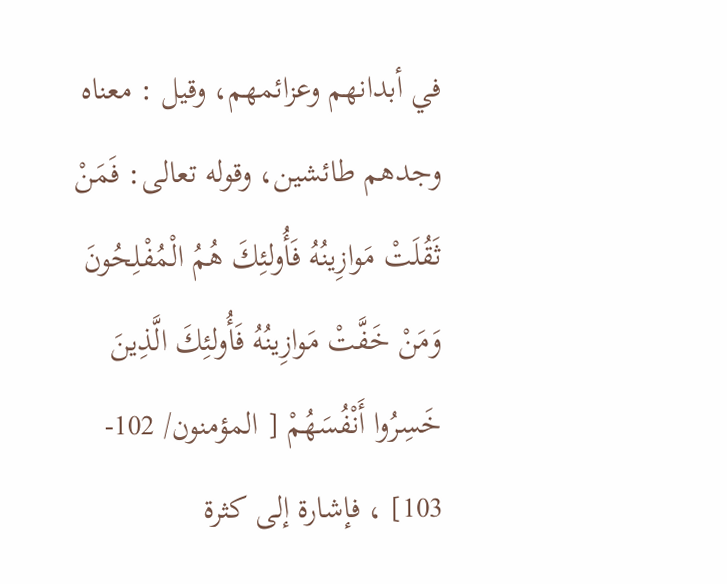في أبدانهم وعزائمهم، وقیل : معناه وجدهم طائشين، وقوله تعالی: فَمَنْ ثَقُلَتْ مَوازِينُهُ فَأُولئِكَ هُمُ الْمُفْلِحُونَ وَمَنْ خَفَّتْ مَوازِينُهُ فَأُولئِكَ الَّذِينَ خَسِرُوا أَنْفُسَهُمْ [ المؤمنون/ 102- 103] ، فإشارة إلى كثرة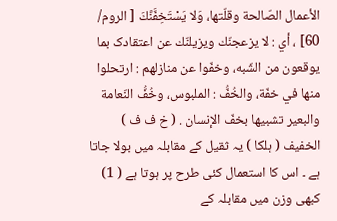الأعمال الصّالحة وقلّتها، وَلا يَسْتَخِفَّنَّكَ [ الروم/ 60] ، أي : لا يزعجنّك ويزيلنّك عن اعتقادک بما يوقعون من الشّبه، وخفّوا عن منازلهم : ارتحلوا منها في خفّة، والخُفُّ : الملبوس، وخُفُّ النّعامة والبعیر تشبيها بخفّ الإنسان . ( خ ف ف ) الخفیف ( ہلکا ) یہ ثقیل کے مقابلہ میں بولا جاتا ہے ۔ اس کا استعمال کئی طرح پر ہوتا ہے ( 1) کبھی وزن میں مقابلہ کے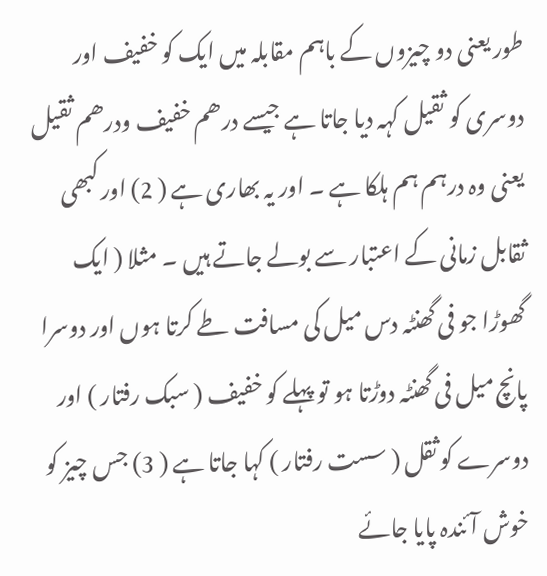طور یعنی دو چیزوں کے باہم مقابلہ میں ایک کو خفیف اور دوسری کو ثقیل کہہ دیا جاتا ہے جیسے درھم خفیف ودرھم ثقیل یعنی وہ درہم ہم ہلکا ہے ۔ اور یہ بھاری ہے ( 2) اور کبھی ثقابل زمانی کے اعتبار سے بولے جاتے ہیں ۔ مثلا ( ایک گھوڑا جو فی گھنٹہ دس میل کی مسافت طے کرتا ہوں اور دوسرا پانچ میل فی گھنٹہ دوڑتا ہو تو پہلے کو خفیف ( سبک رفتار ) اور دوسرے کو ثقل ( سست رفتار ) کہا جاتا ہے ( 3) جس چیز کو خوش آئندہ پایا جائے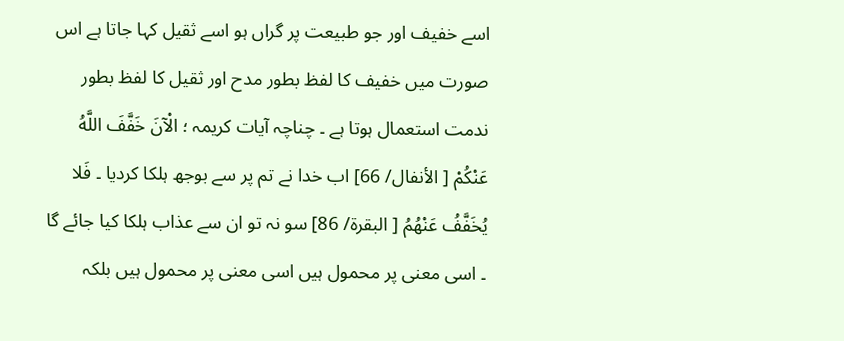اسے خفیف اور جو طبیعت پر گراں ہو اسے ثقیل کہا جاتا ہے اس صورت میں خفیف کا لفظ بطور مدح اور ثقیل کا لفظ بطور ندمت استعمال ہوتا ہے ۔ چناچہ آیات کریمہ ؛ الْآنَ خَفَّفَ اللَّهُ عَنْكُمْ [ الأنفال/ 66] اب خدا نے تم پر سے بوجھ ہلکا کردیا ۔ فَلا يُخَفَّفُ عَنْهُمُ [ البقرة/ 86] سو نہ تو ان سے عذاب ہلکا کیا جائے گا ۔ اسی معنی پر محمول ہیں اسی معنی پر محمول ہیں بلکہ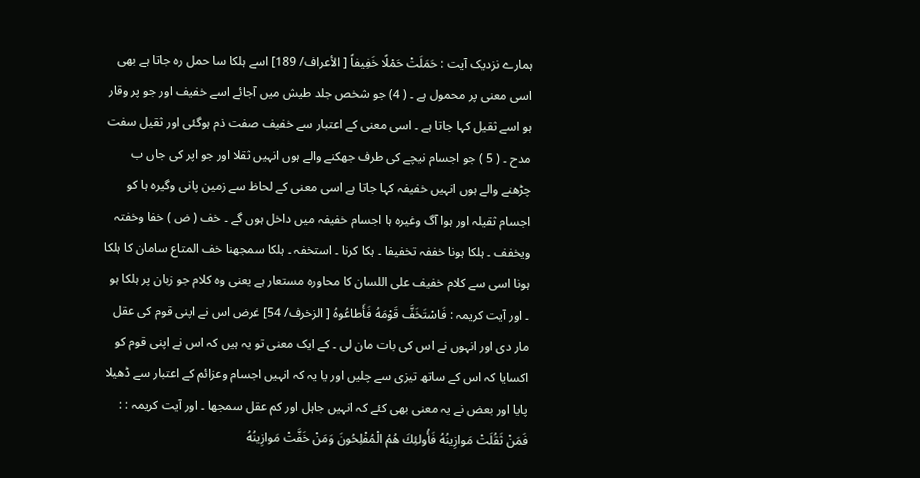ہمارے نزدیک آیت : حَمَلَتْ حَمْلًا خَفِيفاً [ الأعراف/ 189] اسے ہلکا سا حمل رہ جاتا ہے بھی اسی معنی پر محمول ہے ۔ ( 4) جو شخص جلد طیش میں آجائے اسے خفیف اور جو پر وقار ہو اسے ثقیل کہا جاتا ہے ۔ اسی معنی کے اعتبار سے خفیف صفت ذم ہوگئی اور ثقیل سفت مدح ۔ ( 5 ) جو اجسام نیچے کی طرف جھکنے والے ہوں انہیں ثقلا اور جو اپر کی جاں ب چڑھنے والے ہوں انہیں خفیفہ کہا جاتا ہے اسی معنی کے لحاظ سے زمین پانی وگیرہ ہا کو اجسام ثقیلہ اور ہوا آگ وغیرہ ہا اجسام خفیفہ میں داخل ہوں گے ۔ خف ( ض ) خفا وخفتہ ویخفف ۔ ہلکا ہونا خففہ تخفیفا ۔ ہکا کرنا ۔ استخفہ ۔ ہلکا سمجھنا خف المتاع سامان کا ہلکا ہونا اسی سے کلام خفیف علی اللسان کا محاورہ مستعار ہے یعنی وہ کلام جو زبان پر ہلکا ہو ۔ اور آیت کریمہ : فَاسْتَخَفَّ قَوْمَهُ فَأَطاعُوهُ [ الزخرف/ 54] غرض اس نے اپنی قوم کی عقل مار دی اور انہوں نے اس کی بات مان لی ۔ کے ایک معنی تو یہ ہیں کہ اس نے اپنی قوم کو اکسایا کہ اس کے ساتھ تیزی سے چلیں اور یا یہ کہ انہیں اجسام وعزائم کے اعتبار سے ڈھیلا پایا اور بعض نے یہ معنی بھی کئے کہ انہیں جاہل اور کم عقل سمجھا ۔ اور آیت کریمہ : : فَمَنْ ثَقُلَتْ مَوازِينُهُ فَأُولئِكَ هُمُ الْمُفْلِحُونَ وَمَنْ خَفَّتْ مَوازِينُهُ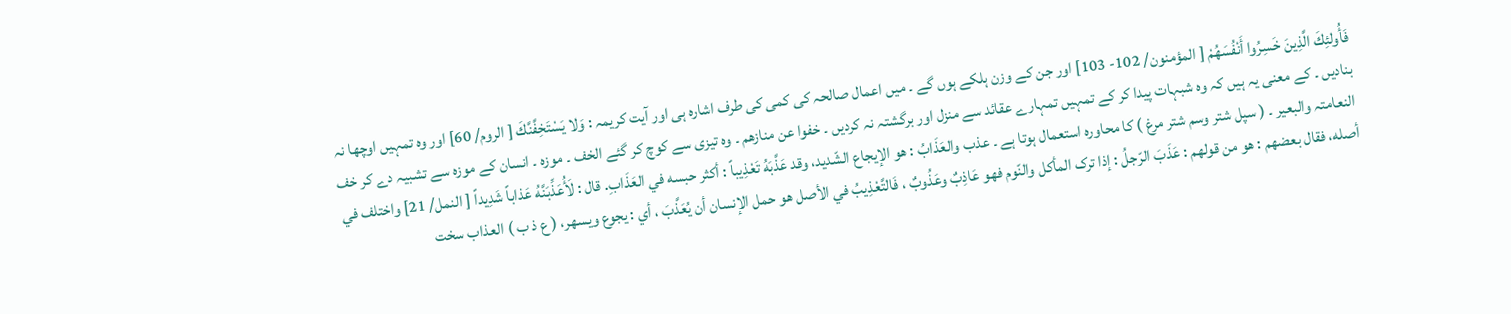فَأُولئِكَ الَّذِينَ خَسِرُوا أَنْفُسَهُمْ [ المؤمنون/ 102- 103] اور جن کے وزن ہلکے ہوں گے ۔ میں اعمال صالحہ کی کمی کی طرف اشارہ ہی اور آیت کریمہ : وَلا يَسْتَخِفَّنَّكَ [ الروم/ 60] اور وہ تمہیں اوچھا نہ بنادیں ۔ کے معنی یہ ہیں کہ وہ شبہات پیدا کر کے تمہیں تمہارے عقائد سے منزل اور برگشتہ نہ کردیں ۔ خفوا عن منازھم ۔ وہ تیزی سے کوچ کر گئے الخف ۔ موزہ ۔ انسان کے موزہ سے تشبیہ دے کر خف النعامتہ والبعیر ۔ ( سپل شتر وسم شتر مرغ ) کا محاورہ استعمال ہوتا ہے ۔ عذب والعَذَابُ : هو الإيجاع الشّديد، وقد عَذَّبَهُ تَعْذِيباً : أكثر حبسه في العَذَابِ. قال : لَأُعَذِّبَنَّهُ عَذاباً شَدِيداً [ النمل/ 21] واختلف في أصله، فقال بعضهم : هو من قولهم : عَذَبَ الرّجلُ : إذا ترک المأكل والنّوم فهو عَاذِبٌ وعَذُوبٌ ، فَالتَّعْذِيبُ في الأصل هو حمل الإنسان أن يُعَذَّبَ ، أي : يجوع ويسهر، ( ع ذ ب ) العذاب سخت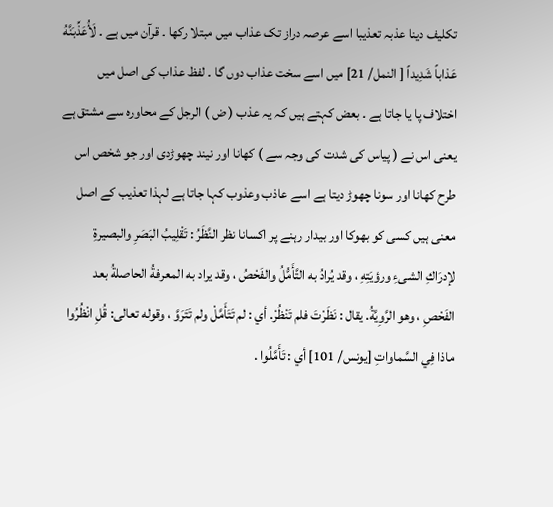تکلیف دینا عذبہ تعذیبا اسے عرصہ دراز تک عذاب میں مبتلا رکھا ۔ قرآن میں ہے ۔ لَأُعَذِّبَنَّهُ عَذاباً شَدِيداً [ النمل/ 21] میں اسے سخت عذاب دوں گا ۔ لفظ عذاب کی اصل میں اختلاف پا یا جاتا ہے ۔ بعض کہتے ہیں کہ یہ عذب ( ض ) الرجل کے محاورہ سے مشتق ہے یعنی اس نے ( پیاس کی شدت کی وجہ سے ) کھانا اور نیند چھوڑدی اور جو شخص اس طرح کھانا اور سونا چھوڑ دیتا ہے اسے عاذب وعذوب کہا جاتا ہے لہذا تعذیب کے اصل معنی ہیں کسی کو بھوکا اور بیدار رہنے پر اکسانا نظر النَّظَرُ : تَقْلِيبُ البَصَرِ والبصیرةِ لإدرَاكِ الشیءِ ورؤيَتِهِ ، وقد يُرادُ به التَّأَمُّلُ والفَحْصُ ، وقد يراد به المعرفةُ الحاصلةُ بعد الفَحْصِ ، وهو الرَّوِيَّةُ. يقال : نَظَرْتَ فلم تَنْظُرْ. أي : لم تَتَأَمَّلْ ولم تَتَرَوَّ ، وقوله تعالی: قُلِ انْظُرُوا ماذا فِي السَّماواتِ [يونس/ 101] أي : تَأَمَّلُوا .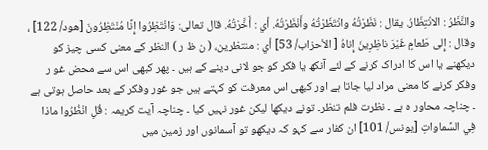والنَّظَرُ : الانْتِظَارُ. يقال : نَظَرْتُهُ وانْتَظَرْتُهُ وأَنْظَرْتُهُ. أي : أَخَّرْتُهُ. قال تعالی: وَانْتَظِرُوا إِنَّا مُنْتَظِرُونَ [هود/ 122] ، وقال : إِلى طَعامٍ غَيْرَ ناظِرِينَ إِناهُ [ الأحزاب/ 53] أي : منتظرین، ( ن ظ ر ) النظر کے معنی کسی چیز کو دیکھنے یا اس کا ادراک کرنے کے لئے آنکھ یا فکر کو جو لانی دینے کے ہیں ۔ پھر کبھی اس سے محض غو ر وفکر کرنے کا معنی مراد لیا جاتا ہے اور کبھی اس معرفت کو کہتے ہیں جو غور وفکر کے بعد حاصل ہوتی ہے ۔ چناچہ محاور ہ ہے ۔ نظرت فلم تنظر۔ تونے دیکھا لیکن غور نہیں کیا ۔ چناچہ آیت کریمہ : قُلِ انْظُرُوا ماذا فِي السَّماواتِ [يونس/ 101] ان کفار سے کہو کہ دیکھو تو آسمانوں اور زمین میں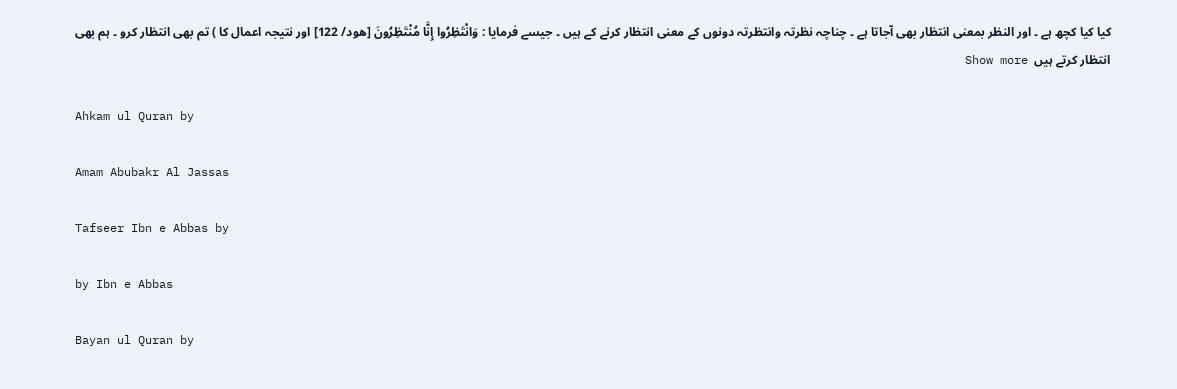کیا کیا کچھ ہے ۔ اور النظر بمعنی انتظار بھی آجاتا ہے ۔ چناچہ نظرتہ وانتظرتہ دونوں کے معنی انتظار کرنے کے ہیں ۔ جیسے فرمایا : وَانْتَظِرُوا إِنَّا مُنْتَظِرُونَ [هود/ 122] اور نتیجہ اعمال کا ) تم بھی انتظار کرو ۔ ہم بھی انتظار کرتے ہیں  Show more

Ahkam ul Quran by

Amam Abubakr Al Jassas

Tafseer Ibn e Abbas by

by Ibn e Abbas

Bayan ul Quran by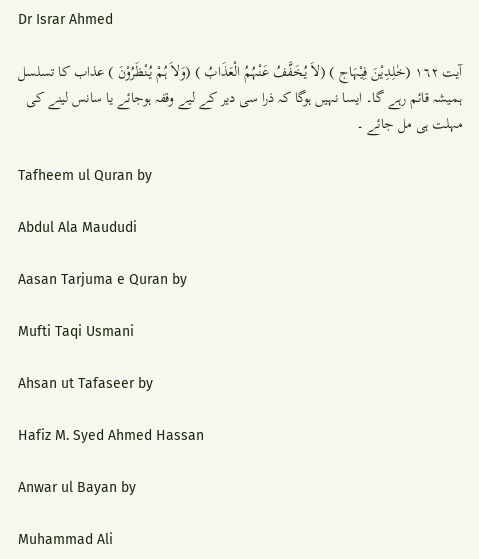Dr Israr Ahmed

آیت ١٦٢ (خٰلِدِیْنَ فِیْہَاج ) (لاَ یُخَفَّفُ عَنْہُمُ الْعَذَابُ ) (وَلاَ ہُمْ یُنْظَرُوْنَ ) عذاب کا تسلسل ہمیشہ قائم رہے گا۔ ایسا نہیں ہوگا کہ ذرا سی دیر کے لیے وقفہ ہوجائے یا سانس لینے کی مہلت ہی مل جائے ۔

Tafheem ul Quran by

Abdul Ala Maududi

Aasan Tarjuma e Quran by

Mufti Taqi Usmani

Ahsan ut Tafaseer by

Hafiz M. Syed Ahmed Hassan

Anwar ul Bayan by

Muhammad Ali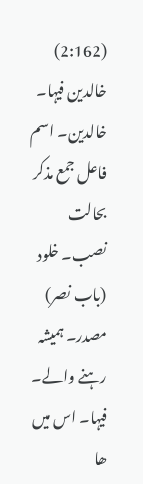(2:162) خالدین فیہا۔ خالدین۔ اسم فاعل جمع مذکر بحالت نصب۔ خلود (باب نصر) مصدر۔ ہمیشہ رہنے والے۔ فیہا۔ اس میں ھا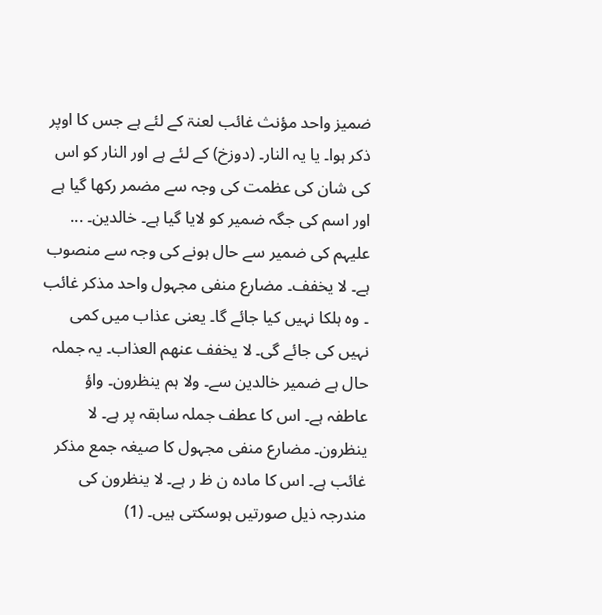ضمیز واحد مؤنث غائب لعنۃ کے لئے ہے جس کا اوپر ذکر ہوا۔ یا یہ النار۔ (دوزخ) کے لئے ہے اور النار کو اس کی شان کی عظمت کی وجہ سے مضمر رکھا گیا ہے اور اسم کی جگہ ضمیر کو لایا گیا ہے۔ خالدین۔ ... علیہم کی ضمیر سے حال ہونے کی وجہ سے منصوب ہے۔ لا یخفف۔ مضارع منفی مجہول واحد مذکر غائب ۔ وہ ہلکا نہیں کیا جائے گا۔ یعنی عذاب میں کمی نہیں کی جائے گی۔ لا یخفف عنھم العذاب۔ یہ جملہ حال ہے ضمیر خالدین سے۔ ولا ہم ینظرون۔ واؤ عاطفہ ہے۔ اس کا عطف جملہ سابقہ پر ہے۔ لا ینظرون۔ مضارع منفی مجہول کا صیغہ جمع مذکر غائب ہے۔ اس کا مادہ ن ظ ر ہے۔ لا ینظرون کی مندرجہ ذیل صورتیں ہوسکتی ہیں۔ (1)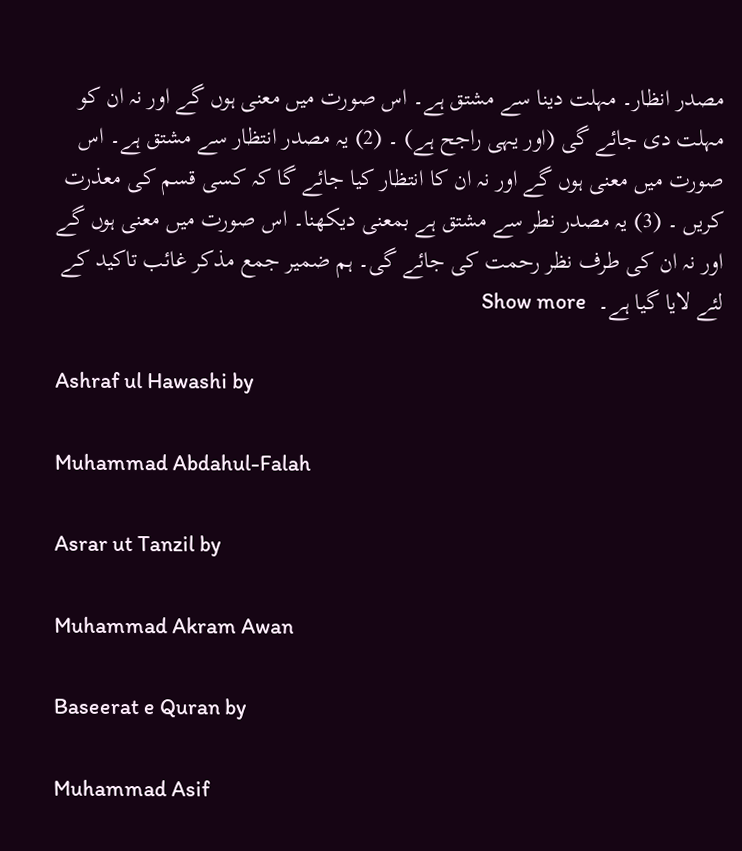مصدر انظار۔ مہلت دینا سے مشتق ہے۔ اس صورت میں معنی ہوں گے اور نہ ان کو مہلت دی جائے گی (اور یہی راجح ہے) ۔ (2) یہ مصدر انتظار سے مشتق ہے۔ اس صورت میں معنی ہوں گے اور نہ ان کا انتظار کیا جائے گا کہ کسی قسم کی معذرت کریں ۔ (3) یہ مصدر نطر سے مشتق ہے بمعنی دیکھنا۔ اس صورت میں معنی ہوں گے اور نہ ان کی طرف نظر رحمت کی جائے گی۔ ہم ضمیر جمع مذکر غائب تاکید کے لئے لایا گیا ہے۔  Show more

Ashraf ul Hawashi by

Muhammad Abdahul-Falah

Asrar ut Tanzil by

Muhammad Akram Awan

Baseerat e Quran by

Muhammad Asif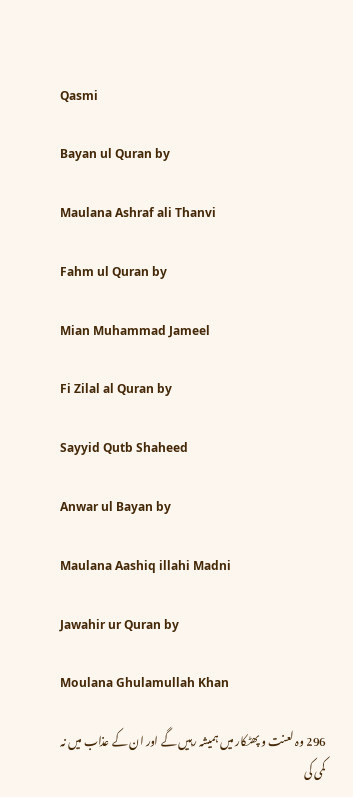Qasmi

Bayan ul Quran by

Maulana Ashraf ali Thanvi

Fahm ul Quran by

Mian Muhammad Jameel

Fi Zilal al Quran by

Sayyid Qutb Shaheed

Anwar ul Bayan by

Maulana Aashiq illahi Madni

Jawahir ur Quran by

Moulana Ghulamullah Khan

296 وہ لعنت و پھٹکار میں ہمیشہ رہیں گے اور ان کے عذاب میں نہ کمی کی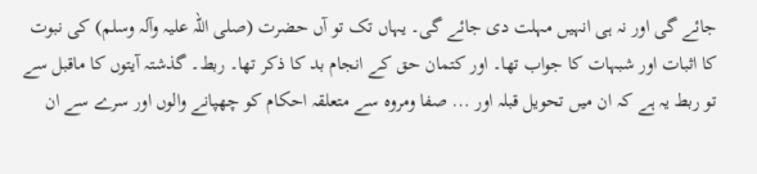جائے گی اور نہ ہی انہیں مہلت دی جائے گی۔ یہاں تک تو آں حضرت (صلی اللہ علیہ وآلہ وسلم) کی نبوت کا اثبات اور شبہات کا جواب تھا۔ اور کتمان حق کے انجام بد کا ذکر تھا۔ ربط۔ گذشتہ آیتوں کا ماقبل سے تو ربط یہ ہے کہ ان میں تحویل قبلہ اور ... صفا ومروہ سے متعلقہ احکام کو چھپانے والوں اور سرے سے ان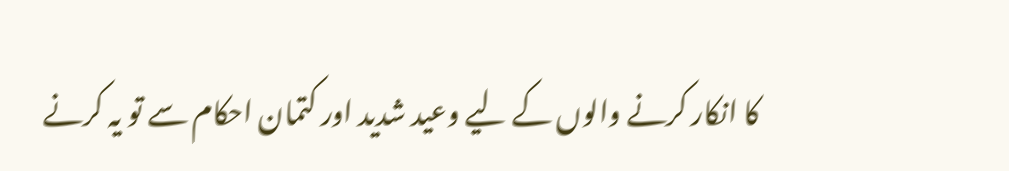کا انکار کرنے والوں کے لیے وعید شدید اور کتمان احکام سے تو یہ کرنے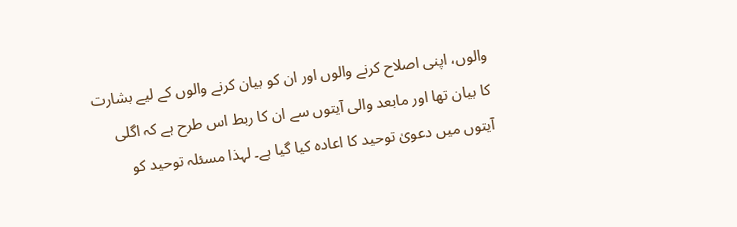والوں، اپنی اصلاح کرنے والوں اور ان کو بیان کرنے والوں کے لیے بشارت کا بیان تھا اور مابعد والی آیتوں سے ان کا ربط اس طرح ہے کہ اگلی آیتوں میں دعویٰ توحید کا اعادہ کیا گیا ہے۔ لہذا مسئلہ توحید کو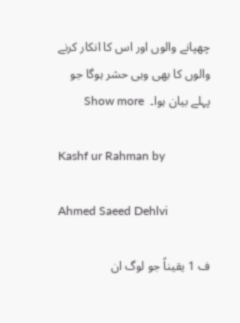چھپانے والوں اور اس کا انکار کرنے والوں کا بھی وہی حشر ہوگا جو پہلے بیان ہوا۔  Show more

Kashf ur Rahman by

Ahmed Saeed Dehlvi

ف 1 یقیناً جو لوگ ان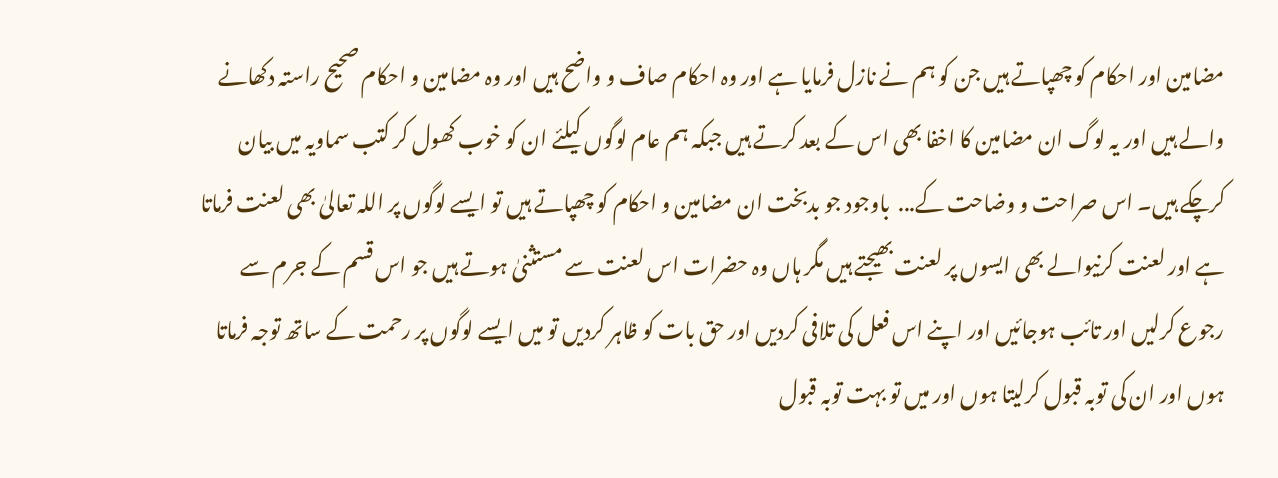مضامین اور احکام کو چھپاتے ہیں جن کو ہم نے نازل فرمایا ہے اور وہ احکام صاف و واضح ہیں اور وہ مضامین و احکام صحیح راستہ دکھانے والے ہیں اور یہ لوگ ان مضامین کا اخفا بھی اس کے بعد کرتے ہیں جبکہ ہم عام لوگوں کیلئے ان کو خوب کھول کر کتب سماویہ میں بیان کرچکے ہیں۔ اس صراحت و وضاحت کے...  باوجود جو بدبخت ان مضامین و احکام کو چھپاتے ہیں تو ایسے لوگوں پر اللہ تعالیٰ بھی لعنت فرماتا ہے اور لعنت کرنیوالے بھی ایسوں پر لعنت بھیجتے ہیں مگر ہاں وہ حضرات اس لعنت سے مستثنیٰ ہوتے ہیں جو اس قسم کے جرم سے رجوع کرلیں اور تائب ہوجائیں اور اپنے اس فعل کی تلافی کردیں اور حق بات کو ظاہر کردیں تو میں ایسے لوگوں پر رحمت کے ساتھ توجہ فرماتا ہوں اور ان کی توبہ قبول کرلیتا ہوں اور میں تو بہت توبہ قبول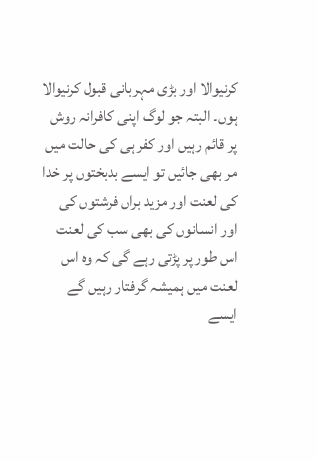کرنیوالا اور بڑی مہربانی قبول کرنیوالا ہوں۔ البتہ جو لوگ اپنی کافرانہ روش پر قائم رہیں اور کفر ہی کی حالت میں مر بھی جائیں تو ایسے بدبختوں پر خدا کی لعنت اور مزید براں فرشتوں کی اور انسانوں کی بھی سب کی لعنت اس طور پر پڑتی رہے گی کہ وہ اس لعنت میں ہمیشہ گرفتار رہیں گے ایسے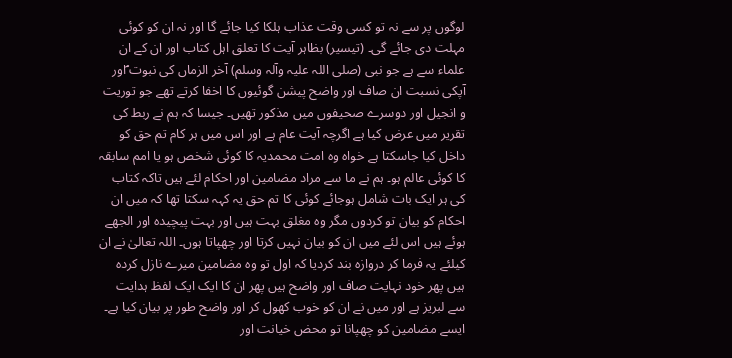لوگوں پر سے نہ تو کسی وقت عذاب ہلکا کیا جائے گا اور نہ ان کو کوئی مہلت دی جائے گی۔ (تیسیر) بظاہر آیت کا تعلق اہل کتاب اور ان کے ان علماء سے ہے جو نبی (صلی اللہ علیہ وآلہ وسلم) آخر الزماں کی نبوت ؐاور آپکی نسبت ان صاف اور واضح پیشن گوئیوں کا اخفا کرتے تھے جو توریت و انجیل اور دوسرے صحیفوں میں مذکور تھیں۔ جیسا کہ ہم نے ربط کی تقریر میں عرض کیا ہے اگرچہ آیت عام ہے اور اس میں ہر کام تم حق کو داخل کیا جاسکتا ہے خواہ وہ امت محمدیہ کا کوئی شخص ہو یا امم سابقہ کا کوئی عالم ہو۔ ہم نے ما سے مراد مضامین اور احکام لئے ہیں تاکہ کتاب کی ہر ایک بات شامل ہوجائے کوئی کا تم حق یہ کہہ سکتا تھا کہ میں ان احکام کو بیان تو کردوں مگر وہ مغلق بہت ہیں اور بہت پیچیدہ اور الجھے ہوئے ہیں اس لئے میں ان کو بیان نہیں کرتا اور چھپاتا ہوں۔ اللہ تعالیٰ نے ان کیلئے یہ فرما کر دروازہ بند کردیا کہ اول تو وہ مضامین میرے نازل کردہ ہیں پھر خود نہایت صاف اور واضح ہیں پھر ان کا ایک ایک لفظ ہدایت سے لبریز ہے اور میں نے ان کو خوب کھول کر اور واضح طور پر بیان کیا ہے۔ ایسے مضامین کو چھپانا تو محض خیانت اور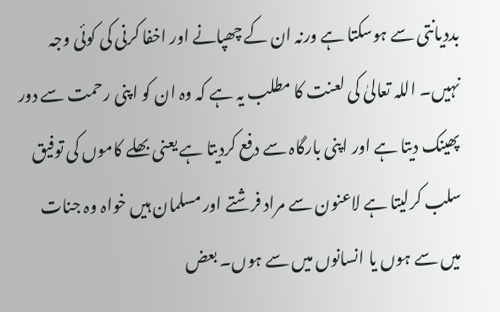بددیانتی سے ہوسکتا ہے ورنہ ان کے چھپانے اور اخفا کرنی کی کوئی وجہ نہیں۔ اللہ تعالیٰ کی لعنت کا مطلب یہ ہے کہ وہ ان کو اپنی رحمت سے دور پھینک دیتا ہے اور اپنی بارگاہ سے دفع کردیتا ہے یعنی بھلے کاموں کی توفیق سلب کرلیتا ہے لاعنون سے مراد فرشتے اور مسلمان ہیں خواہ وہ جنات میں سے ہوں یا انسانوں میں سے ہوں۔ بعض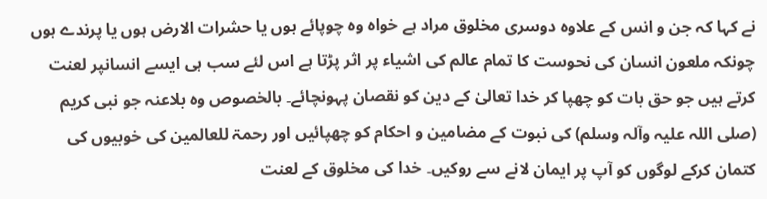نے کہا کہ جن و انس کے علاوہ دوسری مخلوق مراد ہے خواہ وہ چوپائے ہوں یا حشرات الارض ہوں یا پرندے ہوں چونکہ ملعون انسان کی نحوست کا تمام عالم کی اشیاء پر اثر پڑتا ہے اس لئے سب ہی ایسے انسانپر لعنت کرتے ہیں جو حق بات کو چھپا کر خدا تعالیٰ کے دین کو نقصان پہونچائے۔ بالخصوص وہ بلاعنہ جو نبی کریم (صلی اللہ علیہ وآلہ وسلم) کی نبوت کے مضامین و احکام کو چھپائیں اور رحمۃ للعالمین کی خوبیوں کی کتمان کرکے لوگوں کو آپ پر ایمان لانے سے روکیں۔ خدا کی مخلوق کے لعنت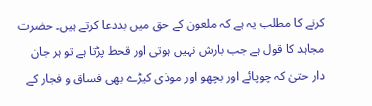کرنے کا مطلب یہ ہے کہ ملعون کے حق میں بددعا کرتے ہیں۔ حضرت مجاہد کا قول ہے جب بارش نہیں ہوتی اور قحط پڑتا ہے تو ہر جان دار حتیٰ کہ چوپائے اور بچھو اور موذی کیڑے بھی فساق و فجار کے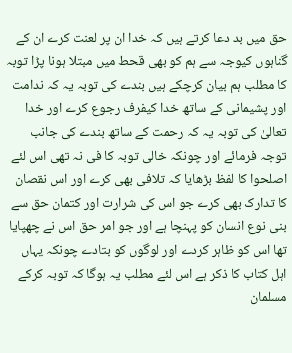حق میں بد دعا کرتے ہیں کہ خدا ان پر لعنت کرے ان کے گناہوں کیوجہ سے ہم کو بھی قحط میں مبتلا ہونا پڑا توبہ کا مطلب ہم بیان کرچکے ہیں بندے کی توبہ یہ کہ ندامت اور پشیمانی کے ساتھ خدا کیفرف رجوع کرے اور خدا تعالیٰ کی توبہ یہ کہ رحمت کے ساتھ بندے کی جانب توجہ فرمائے اور چونکہ خالی توبہ کا فی نہ تھی اس لئے اصلحوا کا لفظ بڑھایا کہ تلافی بھی کرے اور اس نقصان کا تدارک بھی کرے جو اس کی شرارت اور کتمان حق سے بنی نوع انسان کو پہنچا ہے اور جو امر حق اس نے چھپایا تھا اس کو ظاہر کردے اور لوگوں کو بتادے چونکہ یہاں اہل کتاب کا ذکر ہے اس لئے مطلب یہ ہوگا کہ توبہ کرکے مسلمان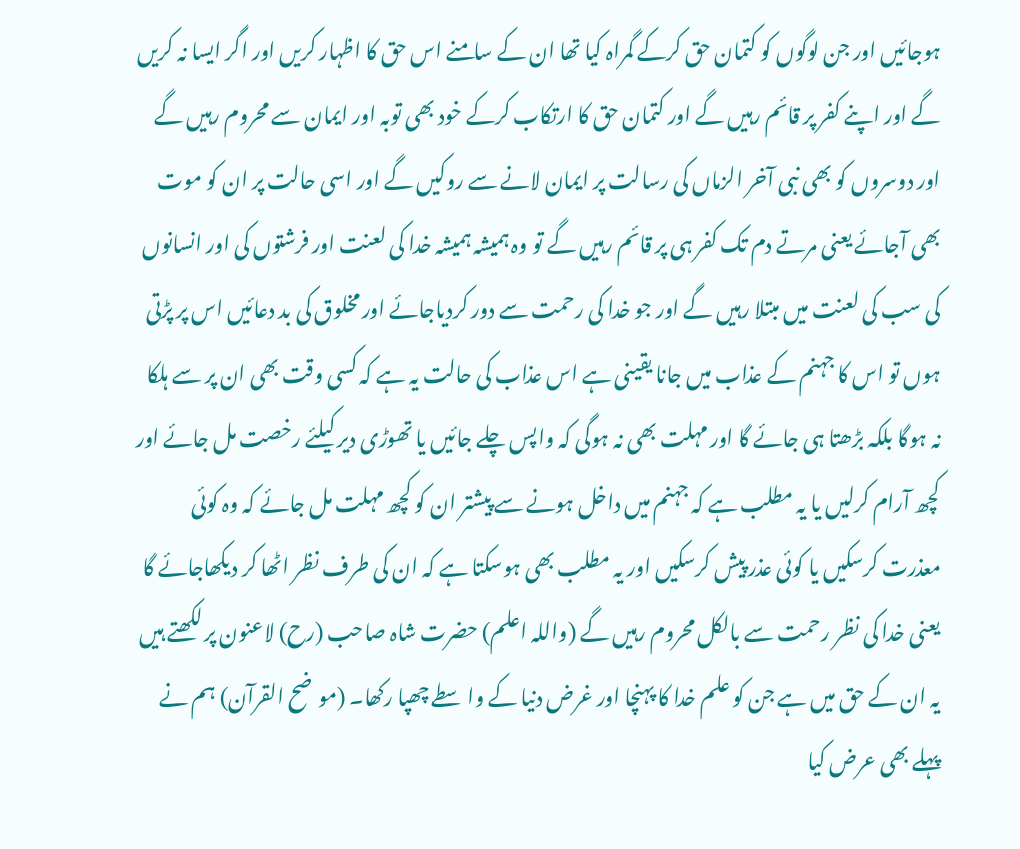ہوجائیں اور جن لوگوں کو کتمان حق کرکے گمراہ کیا تھا ان کے سامنے اس حق کا اظہار کریں اور اگر ایسا نہ کریں گے اور اپنے کفر پر قائم رہیں گے اور کتمان حق کا ارتکاب کرکے خود بھی توبہ اور ایمان سے محروم رہیں گے اور دوسروں کو بھی نبی آخر الزماں کی رسالت پر ایمان لانے سے روکیں گے اور اسی حالت پر ان کو موت بھی آجائے یعنی مرتے دم تک کفر ہی پر قائم رہیں گے تو وہ ہمیشہ ہمیشہ خدا کی لعنت اور فرشتوں کی اور انسانوں کی سب کی لعنت میں مبتلا رہیں گے اور جو خدا کی رحمت سے دور کردیاجائے اور مخلوق کی بد دعائیں اس پر پڑتی ہوں تو اس کا جہنم کے عذاب میں جانا یقینی ہے اس عذاب کی حالت یہ ہے کہ کسی وقت بھی ان پر سے ہلکا نہ ہوگا بلکہ بڑھتا ہی جائے گا اور مہلت بھی نہ ہوگی کہ واپس چلے جائیں یا تھوڑی دیر کیلئے رخصت مل جائے اور کچھ آرام کرلیں یا یہ مطلب ہے کہ جہنم میں داخل ہونے سے پیشتر ان کو کچھ مہلت مل جائے کہ وہ کوئی معذرت کرسکیں یا کوئی عذر پیش کرسکیں اور یہ مطلب بھی ہوسکتا ہے کہ ان کی طرف نظر اٹھا کر دیکھاجائے گا یعنی خدا کی نظر رحمت سے بالکل محروم رہیں گے (واللہ اعلم) حضرت شاہ صاحب (رح) لاعنون پر لکھتے ہیں یہ ان کے حق میں ہے جن کو علم خدا کا پہنچا اور غرض دنیا کے واسطے چھپا رکھا۔ (موضح القرآن) ہم نے پہلے بھی عرض کیا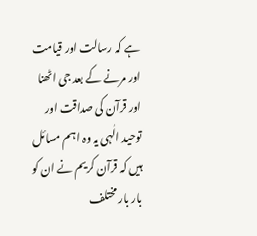ہے کہ رسالت اور قیامت اور مرنے کے بعد جی اٹھنا اور قرآن کی صداقت اور توحید الٰہی یہ وہ اہم مسائل ہیں کہ قرآن کریم نے ان کو بار بار مختلف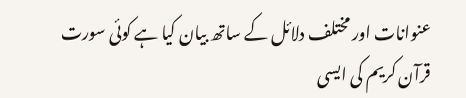عنوانات اور مختلف دلائل کے ساتھ بیان کیا ہے کوئی سورت قرآن کریم کی ایسی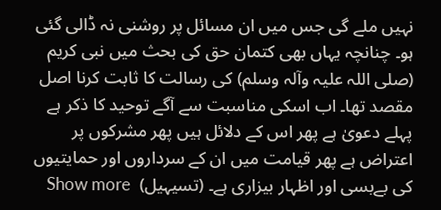نہیں ملے گی جس میں ان مسائل پر روشنی نہ ڈالی گئی ہو۔ چنانچہ یہاں بھی کتمان حق کی بحث میں نبی کریم (صلی اللہ علیہ وآلہ وسلم) کی رسالت کا ثابت کرنا اصل مقصد تھا۔ اب اسکی مناسبت سے آگے توحید کا ذکر ہے پہلے دعویٰ ہے پھر اس کے دلائل ہیں پھر مشرکوں پر اعتراض ہے پھر قیامت میں ان کے سرداروں اور حمایتیوں کی بےبسی اور اظہار بیزاری ہے۔ (تسیہیل)  Show more